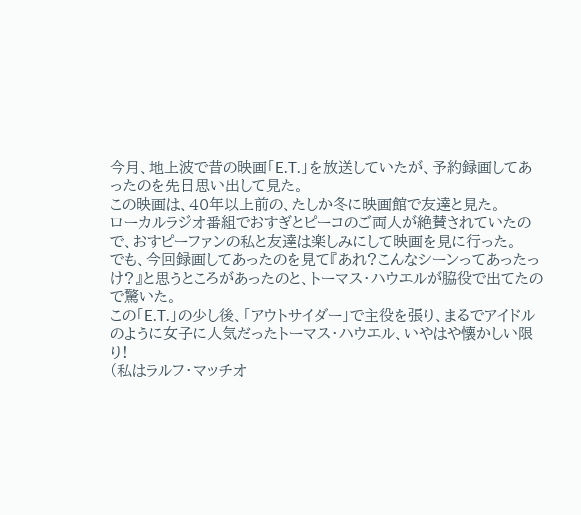今月、地上波で昔の映画「E.T.」を放送していたが、予約録画してあったのを先日思い出して見た。
この映画は、40年以上前の、たしか冬に映画館で友達と見た。
ローカルラジオ番組でおすぎとピーコのご両人が絶賛されていたので、おすピーファンの私と友達は楽しみにして映画を見に行った。
でも、今回録画してあったのを見て『あれ?こんなシーンってあったっけ?』と思うところがあったのと、トーマス・ハウエルが脇役で出てたので驚いた。
この「E.T.」の少し後、「アウトサイダー」で主役を張り、まるでアイドルのように女子に人気だったトーマス・ハウエル、いやはや懐かしい限り!
(私はラルフ・マッチオ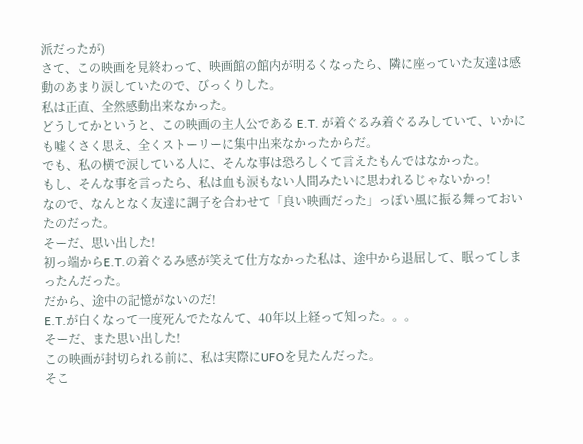派だったが)
さて、この映画を見終わって、映画館の館内が明るくなったら、隣に座っていた友達は感動のあまり涙していたので、びっくりした。
私は正直、全然感動出来なかった。
どうしてかというと、この映画の主人公である E.T. が着ぐるみ着ぐるみしていて、いかにも嘘くさく思え、全くストーリーに集中出来なかったからだ。
でも、私の横で涙している人に、そんな事は恐ろしくて言えたもんではなかった。
もし、そんな事を言ったら、私は血も涙もない人間みたいに思われるじゃないかっ!
なので、なんとなく友達に調子を合わせて「良い映画だった」っぽい風に振る舞っておいたのだった。
そーだ、思い出した!
初っ端からE.T.の着ぐるみ感が笑えて仕方なかった私は、途中から退屈して、眠ってしまったんだった。
だから、途中の記憶がないのだ!
E.T.が白くなって一度死んでたなんて、40年以上経って知った。。。
そーだ、また思い出した!
この映画が封切られる前に、私は実際にUFOを見たんだった。
そこ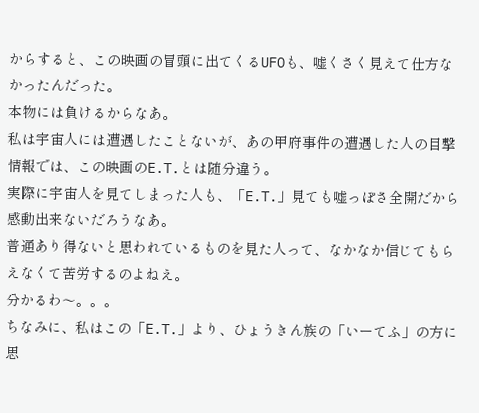からすると、この映画の冒頭に出てくるUFOも、嘘くさく見えて仕方なかったんだった。
本物には負けるからなあ。
私は宇宙人には遭遇したことないが、あの甲府事件の遭遇した人の目撃情報では、この映画のE.T.とは随分違う。
実際に宇宙人を見てしまった人も、「E.T.」見ても嘘っぽさ全開だから感動出来ないだろうなあ。
普通あり得ないと思われているものを見た人って、なかなか信じてもらえなくて苦労するのよねえ。
分かるわ〜。。。
ちなみに、私はこの「E.T.」より、ひょうきん族の「いーてふ」の方に思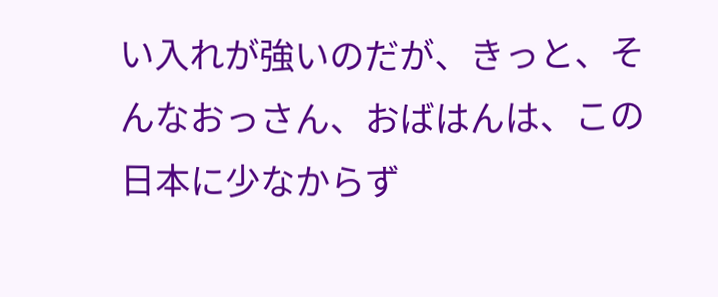い入れが強いのだが、きっと、そんなおっさん、おばはんは、この日本に少なからず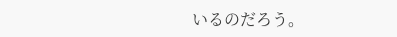いるのだろう。